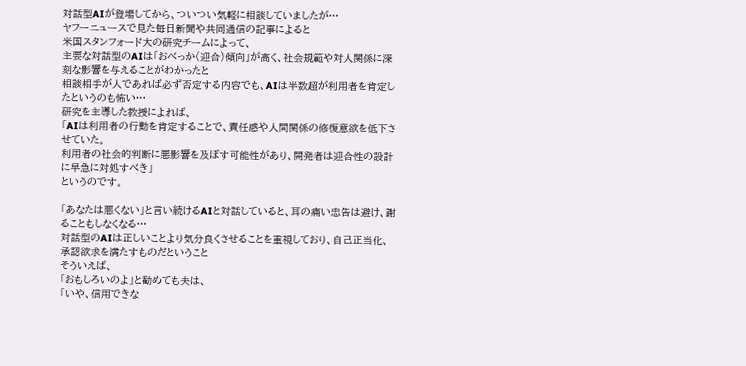対話型AIが登場してから、ついつい気軽に相談していましたが…
ヤフーニュースで見た毎日新聞や共同通信の記事によると
米国スタンフォード大の研究チームによって、
主要な対話型のAIは「おべっか(迎合)傾向」が高く、社会規範や対人関係に深刻な影響を与えることがわかったと
相談相手が人であれば必ず否定する内容でも、AIは半数超が利用者を肯定したというのも怖い…
研究を主導した教授によれば、
「AIは利用者の行動を肯定することで、責任感や人間関係の修復意欲を低下させていた。
利用者の社会的判断に悪影響を及ぼす可能性があり、開発者は迎合性の設計に早急に対処すべき」
というのです。

「あなたは悪くない」と言い続けるAIと対話していると、耳の痛い忠告は避け、謝ることもしなくなる…
対話型のAIは正しいことより気分良くさせることを重視しており、自己正当化、承認欲求を満たすものだということ
そういえば、
「おもしろいのよ」と勧めても夫は、
「いや、信用できな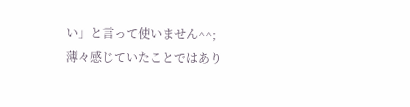い」と言って使いません^^;
薄々感じていたことではあり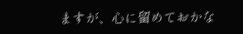ますが、心に留めておかな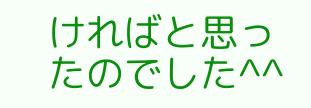ければと思ったのでした^^